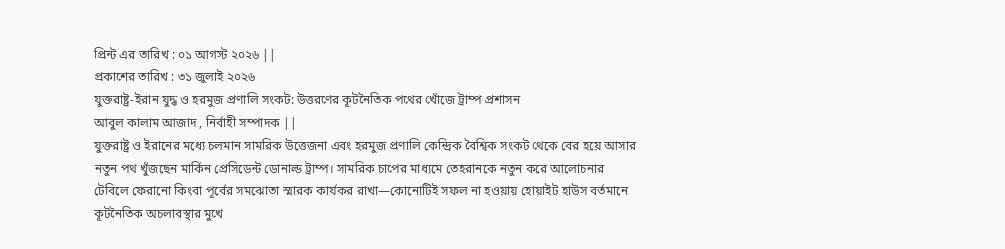প্রিন্ট এর তারিখ : ০১ আগস্ট ২০২৬ ||
প্রকাশের তারিখ : ৩১ জুলাই ২০২৬
যুক্তরাষ্ট্র-ইরান যুদ্ধ ও হরমুজ প্রণালি সংকট: উত্তরণের কূটনৈতিক পথের খোঁজে ট্রাম্প প্রশাসন
আবুল কালাম আজাদ , নির্বাহী সম্পাদক ||
যুক্তরাষ্ট্র ও ইরানের মধ্যে চলমান সামরিক উত্তেজনা এবং হরমুজ প্রণালি কেন্দ্রিক বৈশ্বিক সংকট থেকে বের হয়ে আসার নতুন পথ খুঁজছেন মার্কিন প্রেসিডেন্ট ডোনাল্ড ট্রাম্প। সামরিক চাপের মাধ্যমে তেহরানকে নতুন করে আলোচনার টেবিলে ফেরানো কিংবা পূর্বের সমঝোতা স্মারক কার্যকর রাখা—কোনোটিই সফল না হওয়ায় হোয়াইট হাউস বর্তমানে কূটনৈতিক অচলাবস্থার মুখে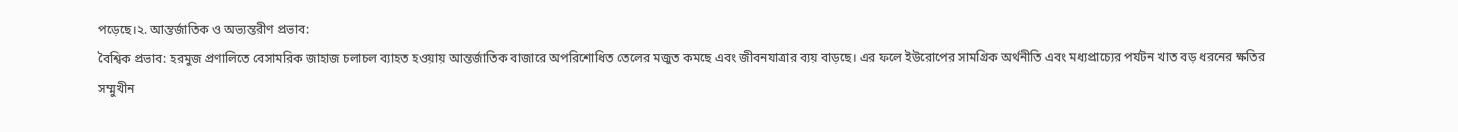পড়েছে।২. আন্তর্জাতিক ও অভ্যন্তরীণ প্রভাব:
বৈশ্বিক প্রভাব: হরমুজ প্রণালিতে বেসামরিক জাহাজ চলাচল ব্যাহত হওয়ায় আন্তর্জাতিক বাজারে অপরিশোধিত তেলের মজুত কমছে এবং জীবনযাত্রার ব্যয় বাড়ছে। এর ফলে ইউরোপের সামগ্রিক অর্থনীতি এবং মধ্যপ্রাচ্যের পর্যটন খাত বড় ধরনের ক্ষতির সম্মুখীন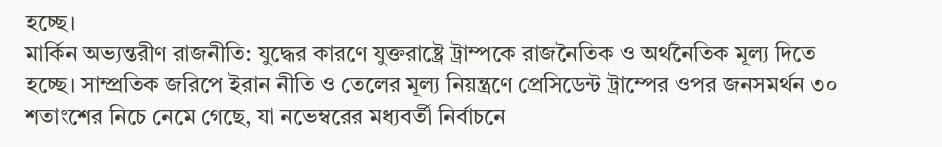হচ্ছে।
মার্কিন অভ্যন্তরীণ রাজনীতি: যুদ্ধের কারণে যুক্তরাষ্ট্রে ট্রাম্পকে রাজনৈতিক ও অর্থনৈতিক মূল্য দিতে হচ্ছে। সাম্প্রতিক জরিপে ইরান নীতি ও তেলের মূল্য নিয়ন্ত্রণে প্রেসিডেন্ট ট্রাম্পের ওপর জনসমর্থন ৩০ শতাংশের নিচে নেমে গেছে, যা নভেম্বরের মধ্যবর্তী নির্বাচনে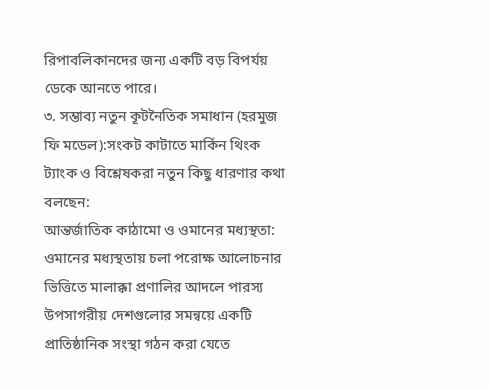রিপাবলিকানদের জন্য একটি বড় বিপর্যয় ডেকে আনতে পারে।
৩. সম্ভাব্য নতুন কূটনৈতিক সমাধান (হরমুজ ফি মডেল):সংকট কাটাতে মার্কিন থিংক ট্যাংক ও বিশ্লেষকরা নতুন কিছু ধারণার কথা বলছেন:
আন্তর্জাতিক কাঠামো ও ওমানের মধ্যস্থতা: ওমানের মধ্যস্থতায় চলা পরোক্ষ আলোচনার ভিত্তিতে মালাক্কা প্রণালির আদলে পারস্য উপসাগরীয় দেশগুলোর সমন্বয়ে একটি প্রাতিষ্ঠানিক সংস্থা গঠন করা যেতে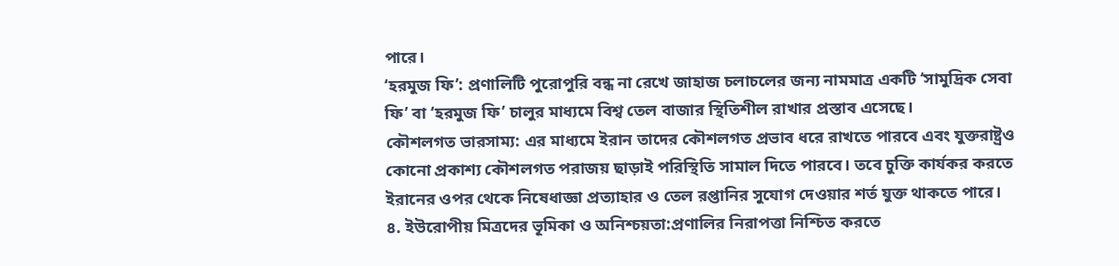পারে।
‘হরমুজ ফি’: প্রণালিটি পুরোপুরি বন্ধ না রেখে জাহাজ চলাচলের জন্য নামমাত্র একটি ‘সামুদ্রিক সেবা ফি’ বা ‘হরমুজ ফি’ চালুর মাধ্যমে বিশ্ব তেল বাজার স্থিতিশীল রাখার প্রস্তাব এসেছে।
কৌশলগত ভারসাম্য: এর মাধ্যমে ইরান তাদের কৌশলগত প্রভাব ধরে রাখতে পারবে এবং যুক্তরাষ্ট্রও কোনো প্রকাশ্য কৌশলগত পরাজয় ছাড়াই পরিস্থিতি সামাল দিতে পারবে। তবে চুক্তি কার্যকর করতে ইরানের ওপর থেকে নিষেধাজ্ঞা প্রত্যাহার ও তেল রপ্তানির সুযোগ দেওয়ার শর্ত যুক্ত থাকতে পারে।
৪. ইউরোপীয় মিত্রদের ভূমিকা ও অনিশ্চয়তা:প্রণালির নিরাপত্তা নিশ্চিত করতে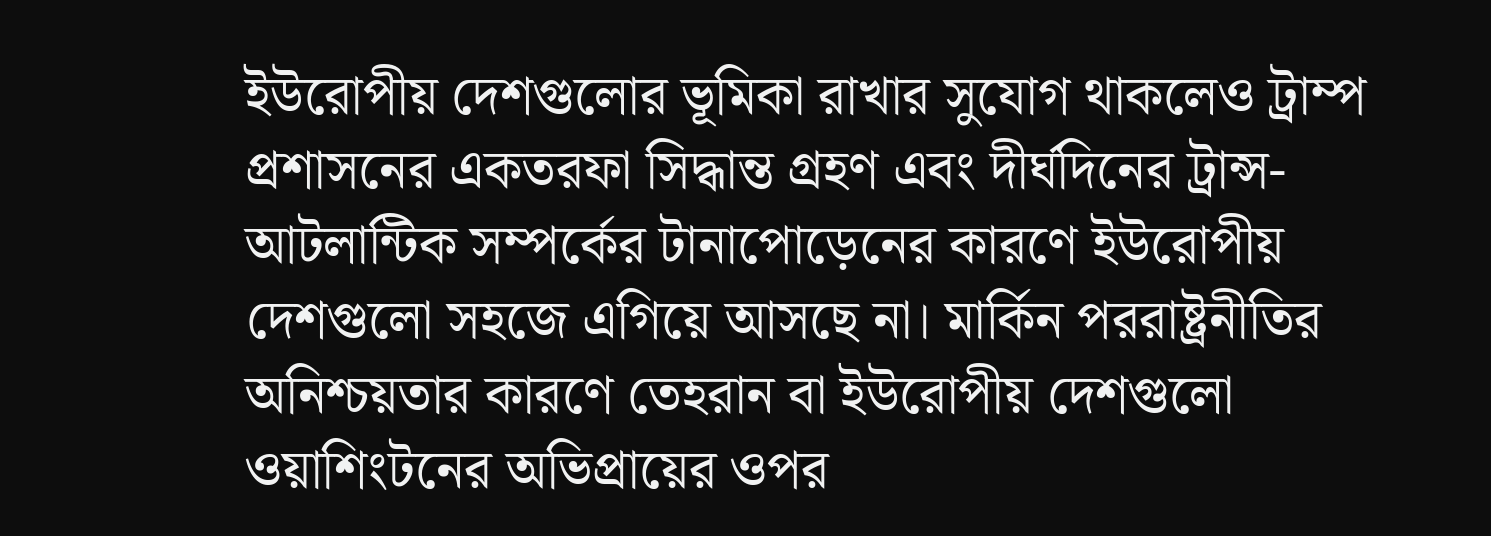ইউরোপীয় দেশগুলোর ভূমিকা রাখার সুযোগ থাকলেও ট্রাম্প প্রশাসনের একতরফা সিদ্ধান্ত গ্রহণ এবং দীর্ঘদিনের ট্রান্স-আটলান্টিক সম্পর্কের টানাপোড়েনের কারণে ইউরোপীয় দেশগুলো সহজে এগিয়ে আসছে না। মার্কিন পররাষ্ট্রনীতির অনিশ্চয়তার কারণে তেহরান বা ইউরোপীয় দেশগুলো ওয়াশিংটনের অভিপ্রায়ের ওপর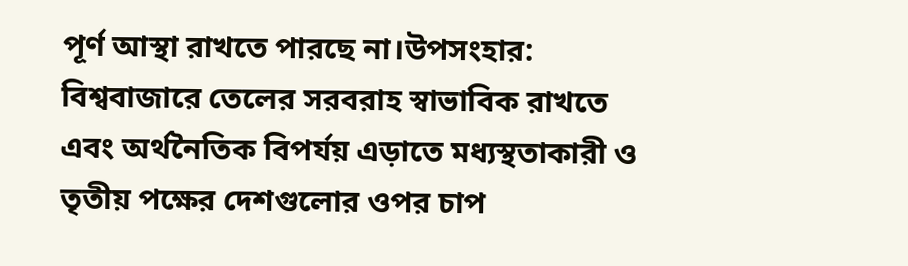পূর্ণ আস্থা রাখতে পারছে না।উপসংহার:
বিশ্ববাজারে তেলের সরবরাহ স্বাভাবিক রাখতে এবং অর্থনৈতিক বিপর্যয় এড়াতে মধ্যস্থতাকারী ও তৃতীয় পক্ষের দেশগুলোর ওপর চাপ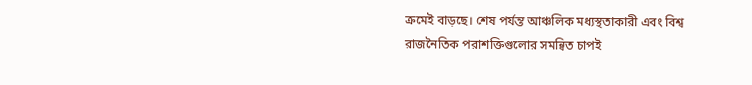ক্রমেই বাড়ছে। শেষ পর্যন্ত আঞ্চলিক মধ্যস্থতাকারী এবং বিশ্ব রাজনৈতিক পরাশক্তিগুলোর সমন্বিত চাপই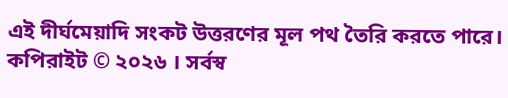এই দীর্ঘমেয়াদি সংকট উত্তরণের মূল পথ তৈরি করতে পারে।
কপিরাইট © ২০২৬ । সর্বস্ব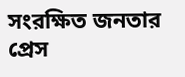সংরক্ষিত জনতার প্রেস